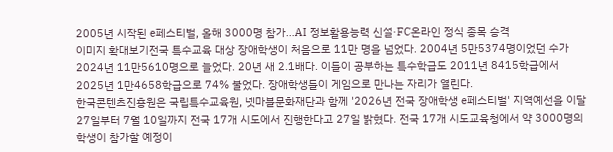2005년 시작된 e페스티벌, 올해 3000명 참가…AI 정보활용능력 신설·FC온라인 정식 종목 승격
이미지 확대보기전국 특수교육 대상 장애학생이 처음으로 11만 명을 넘었다. 2004년 5만5374명이었던 수가 2024년 11만5610명으로 늘었다. 20년 새 2.1배다. 이들이 공부하는 특수학급도 2011년 8415학급에서 2025년 1만4658학급으로 74% 불었다. 장애학생들이 게임으로 만나는 자리가 열린다.
한국콘텐츠진흥원은 국립특수교육원, 넷마블문화재단과 함께 '2026년 전국 장애학생 e페스티벌' 지역예선을 이달 27일부터 7월 10일까지 전국 17개 시도에서 진행한다고 27일 밝혔다. 전국 17개 시도교육청에서 약 3000명의 학생이 참가할 예정이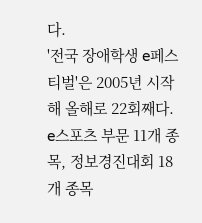다.
'전국 장애학생 e페스티벌'은 2005년 시작해 올해로 22회째다. e스포츠 부문 11개 종목, 정보경진대회 18개 종목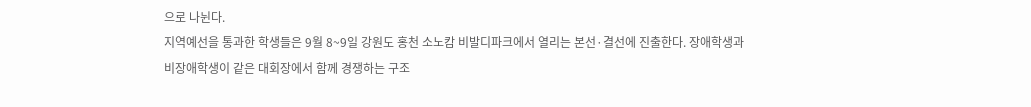으로 나뉜다.
지역예선을 통과한 학생들은 9월 8~9일 강원도 홍천 소노캄 비발디파크에서 열리는 본선·결선에 진출한다. 장애학생과 비장애학생이 같은 대회장에서 함께 경쟁하는 구조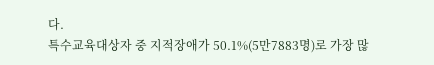다.
특수교육대상자 중 지적장애가 50.1%(5만7883명)로 가장 많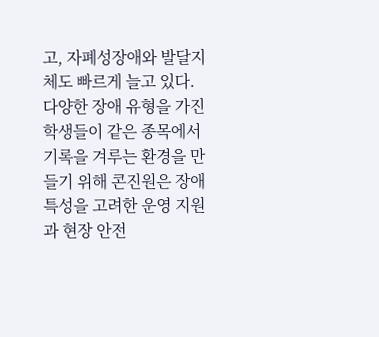고, 자폐성장애와 발달지체도 빠르게 늘고 있다. 다양한 장애 유형을 가진 학생들이 같은 종목에서 기록을 겨루는 환경을 만들기 위해 콘진원은 장애 특성을 고려한 운영 지원과 현장 안전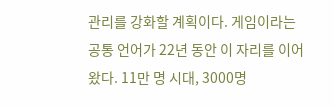관리를 강화할 계획이다. 게임이라는 공통 언어가 22년 동안 이 자리를 이어왔다. 11만 명 시대, 3000명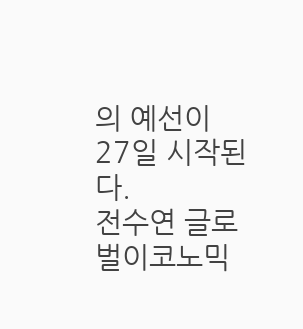의 예선이 27일 시작된다.
전수연 글로벌이코노믹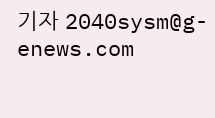기자 2040sysm@g-enews.com